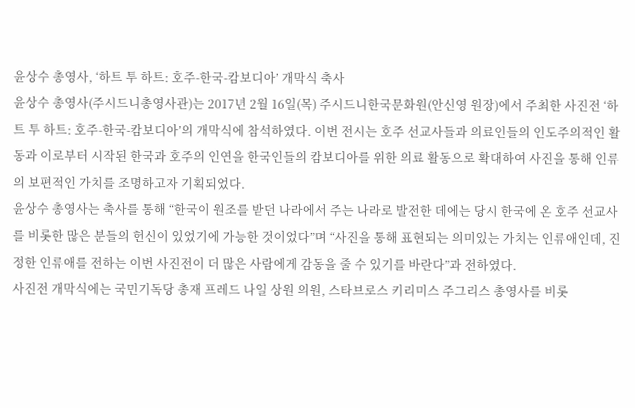윤상수 총영사, ‘하트 투 하트: 호주-한국-캄보디아’ 개막식 축사
윤상수 총영사(주시드니총영사관)는 2017년 2월 16일(목) 주시드니한국문화원(안신영 원장)에서 주최한 사진전 ‘하트 투 하트: 호주-한국-캄보디아’의 개막식에 참석하였다. 이번 전시는 호주 선교사들과 의료인들의 인도주의적인 활동과 이로부터 시작된 한국과 호주의 인연을 한국인들의 캄보디아를 위한 의료 활동으로 확대하여 사진을 통해 인류의 보편적인 가치를 조명하고자 기획되었다.
윤상수 총영사는 축사를 통해 “한국이 원조를 받던 나라에서 주는 나라로 발전한 데에는 당시 한국에 온 호주 선교사를 비롯한 많은 분들의 헌신이 있었기에 가능한 것이었다”며 “사진을 통해 표현되는 의미있는 가치는 인류애인데, 진정한 인류애를 전하는 이번 사진전이 더 많은 사람에게 감동을 줄 수 있기를 바란다”과 전하였다.
사진전 개막식에는 국민기독당 총재 프레드 나일 상원 의원, 스타브로스 키리미스 주그리스 총영사를 비롯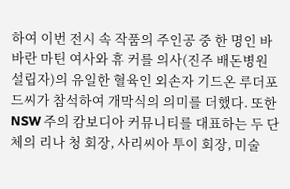하여 이번 전시 속 작품의 주인공 중 한 명인 바바란 마틴 여사와 휴 커를 의사(진주 배돈병원 설립자)의 유일한 혈육인 외손자 기드온 루더포드씨가 참석하여 개막식의 의미를 더했다. 또한 NSW 주의 캄보디아 커뮤니티를 대표하는 두 단체의 리나 청 회장, 사리씨아 투이 회장, 미술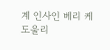계 인사인 베리 케도울리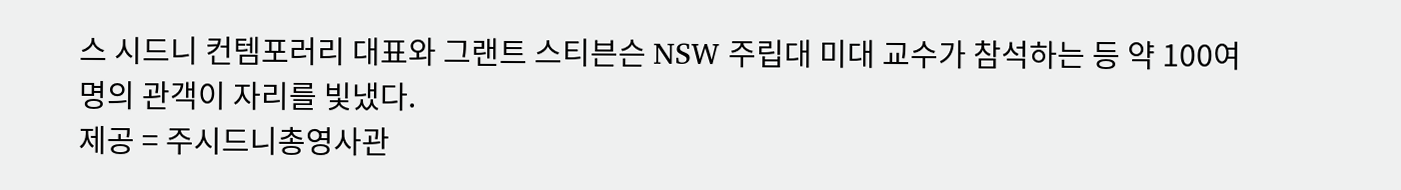스 시드니 컨템포러리 대표와 그랜트 스티븐슨 NSW 주립대 미대 교수가 참석하는 등 약 100여 명의 관객이 자리를 빛냈다.
제공 = 주시드니총영사관